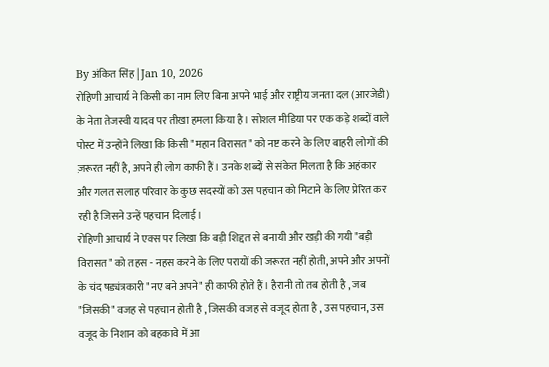By अंकित सिंह | Jan 10, 2026
रोहिणी आचार्य ने किसी का नाम लिए बिना अपने भाई और राष्ट्रीय जनता दल (आरजेडी) के नेता तेजस्वी यादव पर तीखा हमला किया है। सोशल मीडिया पर एक कड़े शब्दों वाले पोस्ट में उन्होंने लिखा कि किसी "महान विरासत" को नष्ट करने के लिए बाहरी लोगों की ज़रूरत नहीं है, अपने ही लोग काफी हैं। उनके शब्दों से संकेत मिलता है कि अहंकार और गलत सलाह परिवार के कुछ सदस्यों को उस पहचान को मिटाने के लिए प्रेरित कर रही है जिसने उन्हें पहचान दिलाई।
रोहिणी आचार्य ने एक्स पर लिखा कि बड़ी शिद्दत से बनायी और खड़ी की गयी "बड़ी विरासत" को तहस - नहस करने के लिए परायों की जरूरत नहीं होती, अपने और अपनों के चंद षड्यंत्रकारी "नए बने अपने" ही काफी होते हैं। हैरानी तो तब होती है , जब "जिसकी" वजह से पहचान होती है , जिसकी वजह से वजूद होता है , उस पहचान, उस वजूद के निशान को बहकावे में आ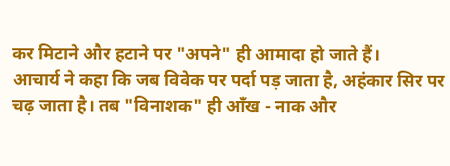कर मिटाने और हटाने पर "अपने" ही आमादा हो जाते हैं।
आचार्य ने कहा कि जब विवेक पर पर्दा पड़ जाता है, अहंकार सिर पर चढ़ जाता है। तब "विनाशक" ही आँख - नाक और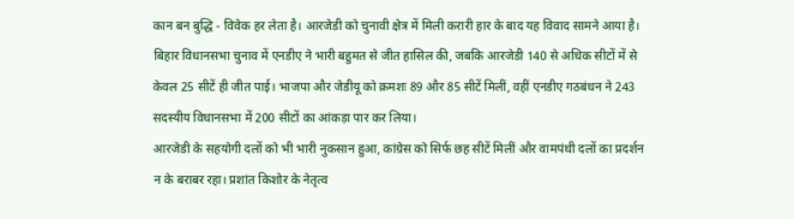कान बन बुद्धि - विवेक हर लेता है। आरजेडी को चुनावी क्षेत्र में मिली करारी हार के बाद यह विवाद सामने आया है। बिहार विधानसभा चुनाव में एनडीए ने भारी बहुमत से जीत हासिल की, जबकि आरजेडी 140 से अधिक सीटों में से केवल 25 सीटें ही जीत पाई। भाजपा और जेडीयू को क्रमशः 89 और 85 सीटें मिलीं, वहीं एनडीए गठबंधन ने 243 सदस्यीय विधानसभा में 200 सीटों का आंकड़ा पार कर लिया।
आरजेडी के सहयोगी दलों को भी भारी नुकसान हुआ, कांग्रेस को सिर्फ छह सीटें मिलीं और वामपंथी दलों का प्रदर्शन न के बराबर रहा। प्रशांत किशोर के नेतृत्व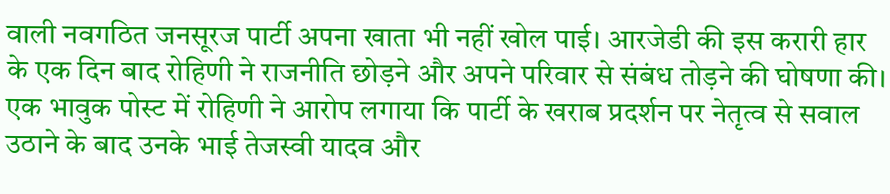वाली नवगठित जनसूरज पार्टी अपना खाता भी नहीं खोल पाई। आरजेडी की इस करारी हार के एक दिन बाद रोहिणी ने राजनीति छोड़ने और अपने परिवार से संबंध तोड़ने की घोषणा की। एक भावुक पोस्ट में रोहिणी ने आरोप लगाया कि पार्टी के खराब प्रदर्शन पर नेतृत्व से सवाल उठाने के बाद उनके भाई तेजस्वी यादव और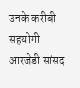उनके करीबी सहयोगी आरजेडी सांसद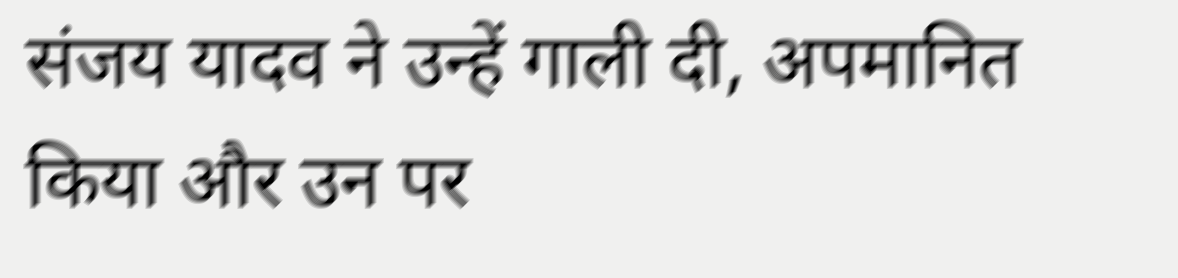संजय यादव ने उन्हें गाली दी, अपमानित किया और उन पर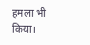हमला भी किया।